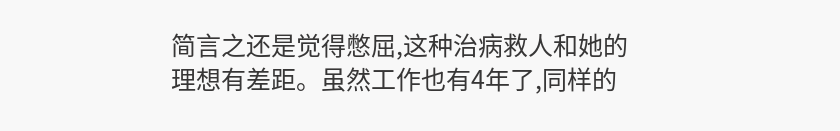简言之还是觉得憋屈,这种治病救人和她的理想有差距。虽然工作也有4年了,同样的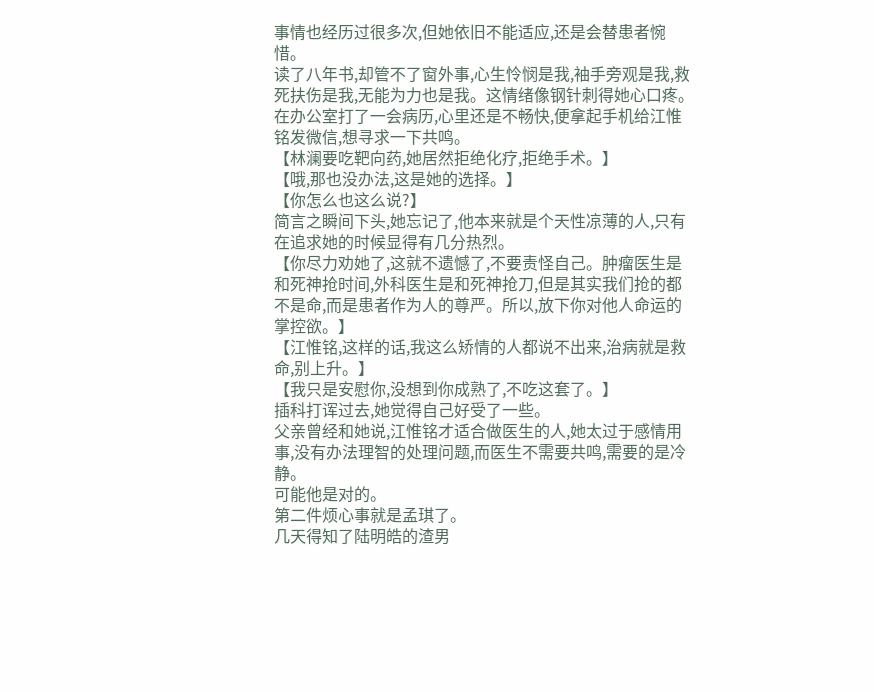事情也经历过很多次,但她依旧不能适应,还是会替患者惋惜。
读了八年书,却管不了窗外事,心生怜悯是我,袖手旁观是我,救死扶伤是我,无能为力也是我。这情绪像钢针刺得她心口疼。
在办公室打了一会病历,心里还是不畅快,便拿起手机给江惟铭发微信,想寻求一下共鸣。
【林澜要吃靶向药,她居然拒绝化疗,拒绝手术。】
【哦,那也没办法,这是她的选择。】
【你怎么也这么说?】
简言之瞬间下头,她忘记了,他本来就是个天性凉薄的人,只有在追求她的时候显得有几分热烈。
【你尽力劝她了,这就不遗憾了,不要责怪自己。肿瘤医生是和死神抢时间,外科医生是和死神抢刀,但是其实我们抢的都不是命,而是患者作为人的尊严。所以,放下你对他人命运的掌控欲。】
【江惟铭,这样的话,我这么矫情的人都说不出来,治病就是救命,别上升。】
【我只是安慰你,没想到你成熟了,不吃这套了。】
插科打诨过去,她觉得自己好受了一些。
父亲曾经和她说,江惟铭才适合做医生的人,她太过于感情用事,没有办法理智的处理问题,而医生不需要共鸣,需要的是冷静。
可能他是对的。
第二件烦心事就是孟琪了。
几天得知了陆明皓的渣男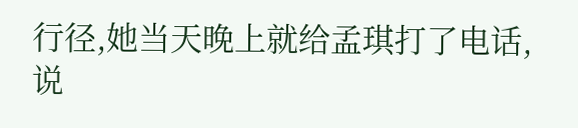行径,她当天晚上就给孟琪打了电话,说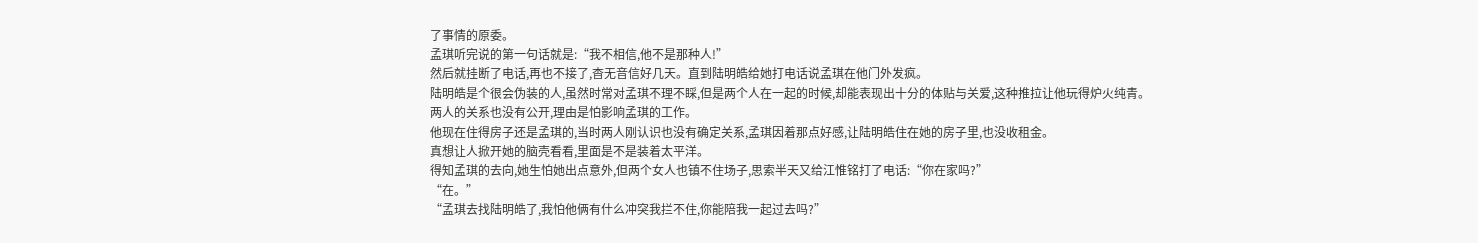了事情的原委。
孟琪听完说的第一句话就是:“我不相信,他不是那种人!”
然后就挂断了电话,再也不接了,杳无音信好几天。直到陆明皓给她打电话说孟琪在他门外发疯。
陆明皓是个很会伪装的人,虽然时常对孟琪不理不睬,但是两个人在一起的时候,却能表现出十分的体贴与关爱,这种推拉让他玩得炉火纯青。
两人的关系也没有公开,理由是怕影响孟琪的工作。
他现在住得房子还是孟琪的,当时两人刚认识也没有确定关系,孟琪因着那点好感,让陆明皓住在她的房子里,也没收租金。
真想让人掀开她的脑壳看看,里面是不是装着太平洋。
得知孟琪的去向,她生怕她出点意外,但两个女人也镇不住场子,思索半天又给江惟铭打了电话:“你在家吗?”
“在。”
“孟琪去找陆明皓了,我怕他俩有什么冲突我拦不住,你能陪我一起过去吗?”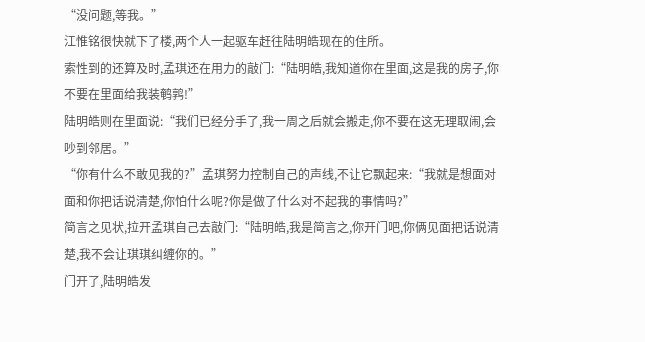“没问题,等我。”
江惟铭很快就下了楼,两个人一起驱车赶往陆明皓现在的住所。
索性到的还算及时,孟琪还在用力的敲门:“陆明皓,我知道你在里面,这是我的房子,你不要在里面给我装鹌鹑!”
陆明皓则在里面说:“我们已经分手了,我一周之后就会搬走,你不要在这无理取闹,会吵到邻居。”
“你有什么不敢见我的?”孟琪努力控制自己的声线,不让它飘起来:“我就是想面对面和你把话说清楚,你怕什么呢?你是做了什么对不起我的事情吗?”
简言之见状,拉开孟琪自己去敲门:“陆明皓,我是简言之,你开门吧,你俩见面把话说清楚,我不会让琪琪纠缠你的。”
门开了,陆明皓发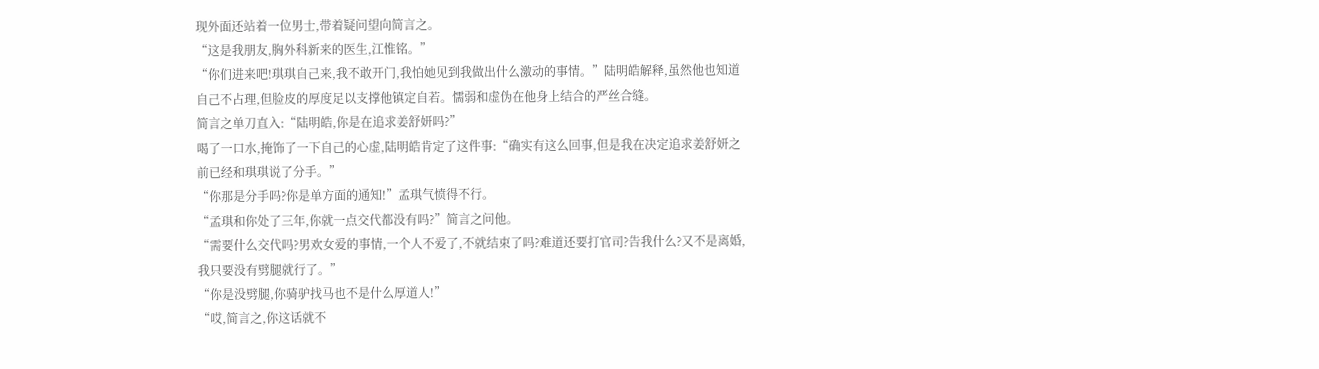现外面还站着一位男士,带着疑问望向简言之。
“这是我朋友,胸外科新来的医生,江惟铭。”
“你们进来吧!琪琪自己来,我不敢开门,我怕她见到我做出什么激动的事情。”陆明皓解释,虽然他也知道自己不占理,但脸皮的厚度足以支撑他镇定自若。懦弱和虚伪在他身上结合的严丝合缝。
简言之单刀直入:“陆明皓,你是在追求姜舒妍吗?”
喝了一口水,掩饰了一下自己的心虚,陆明皓肯定了这件事:“确实有这么回事,但是我在决定追求姜舒妍之前已经和琪琪说了分手。”
“你那是分手吗?你是单方面的通知!”孟琪气愤得不行。
“孟琪和你处了三年,你就一点交代都没有吗?”简言之问他。
“需要什么交代吗?男欢女爱的事情,一个人不爱了,不就结束了吗?难道还要打官司?告我什么?又不是离婚,我只要没有劈腿就行了。”
“你是没劈腿,你骑驴找马也不是什么厚道人!”
“哎,简言之,你这话就不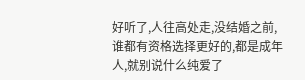好听了,人往高处走,没结婚之前,谁都有资格选择更好的,都是成年人,就别说什么纯爱了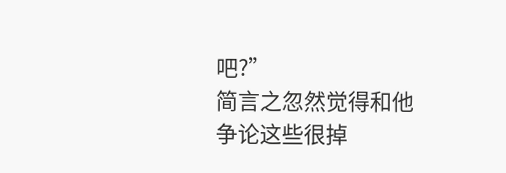吧?”
简言之忽然觉得和他争论这些很掉